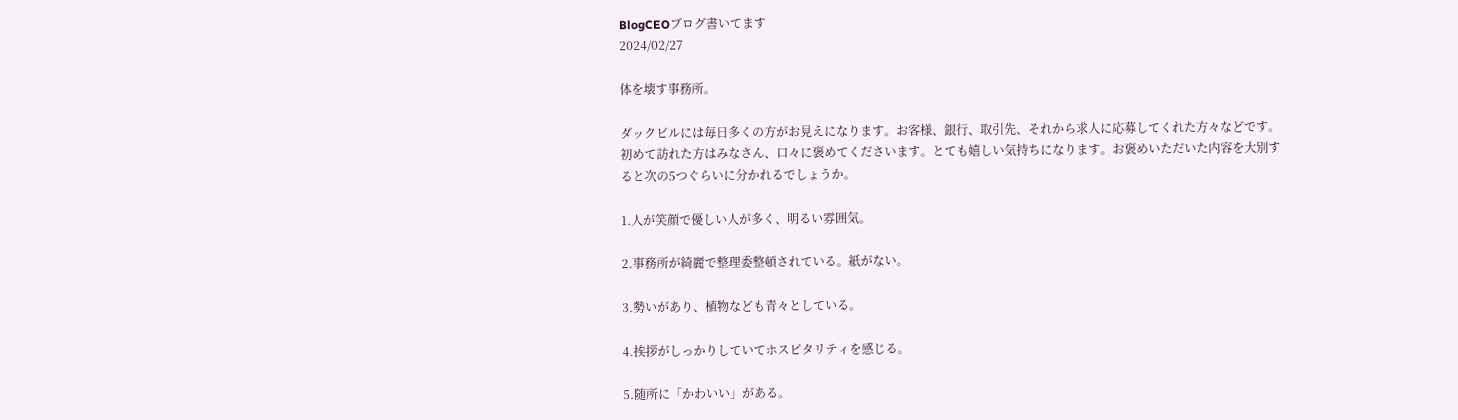BlogCEOブログ書いてます
2024/02/27

体を壊す事務所。

ダックビルには毎日多くの方がお見えになります。お客様、銀行、取引先、それから求人に応募してくれた方々などです。初めて訪れた方はみなさん、口々に褒めてくださいます。とても嬉しい気持ちになります。お褒めいただいた内容を大別すると次の5つぐらいに分かれるでしょうか。

1.人が笑顔で優しい人が多く、明るい雰囲気。

2.事務所が綺麗で整理委整頓されている。紙がない。

3.勢いがあり、植物なども青々としている。

4.挨拶がしっかりしていてホスピタリティを感じる。

5.随所に「かわいい」がある。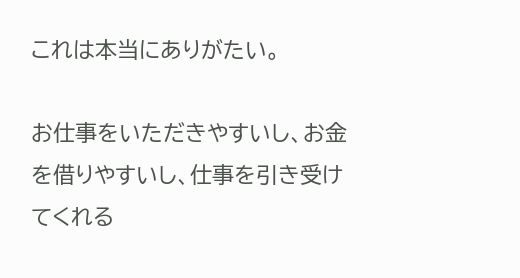これは本当にありがたい。

お仕事をいただきやすいし、お金を借りやすいし、仕事を引き受けてくれる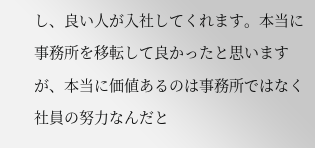し、良い人が入社してくれます。本当に事務所を移転して良かったと思いますが、本当に価値あるのは事務所ではなく社員の努力なんだと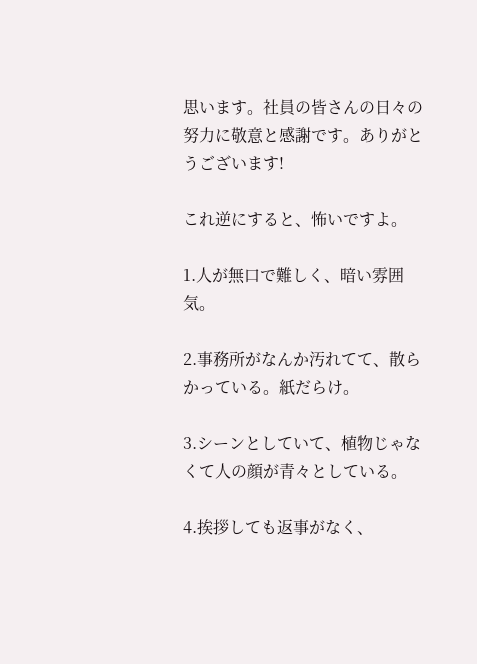思います。社員の皆さんの日々の努力に敬意と感謝です。ありがとうございます!

これ逆にすると、怖いですよ。

1.人が無口で難しく、暗い雰囲気。

2.事務所がなんか汚れてて、散らかっている。紙だらけ。

3.シーンとしていて、植物じゃなくて人の顔が青々としている。

4.挨拶しても返事がなく、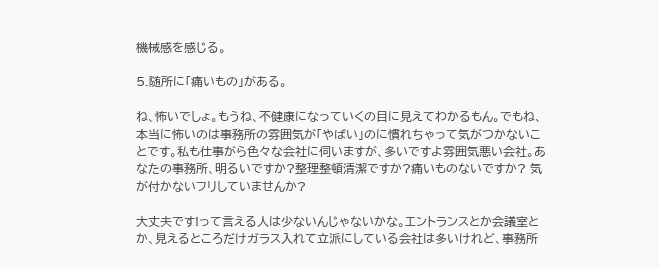機械感を感じる。

5.随所に「痛いもの」がある。

ね、怖いでしょ。もうね、不健康になっていくの目に見えてわかるもん。でもね、本当に怖いのは事務所の雰囲気が「やばい」のに慣れちゃって気がつかないことです。私も仕事がら色々な会社に伺いますが、多いですよ雰囲気悪い会社。あなたの事務所、明るいですか?整理整頓清潔ですか?痛いものないですか? 気が付かないフリしていませんか?

大丈夫です!って言える人は少ないんじゃないかな。エントランスとか会議室とか、見えるところだけガラス入れて立派にしている会社は多いけれど、事務所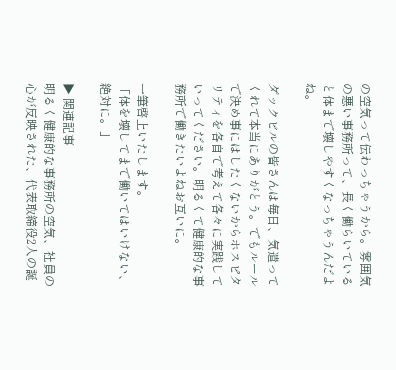の空気って伝わっちゃうから。雰囲気の悪い事務所って、長く働らいていると体まで壊しやすくなっちゃうんだよね。

ダックビルの皆さんは毎日、気遣ってくれて本当にありがとう。でもルールで決め事にはしたくないからホスピタリティを各自で考えて各々に実践していってください。明るくて健康的な事務所で働きたいよねお互いに。

一筆啓上いたします。
「体を壊してまで働いてはいけない、絶対に。」

▶ 関連記事
明るく健康的な事務所の空気、社員の心が反映された、代表取締役2人の誕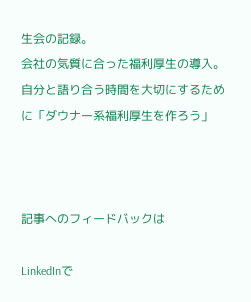生会の記録。
会社の気質に合った福利厚生の導入。自分と語り合う時間を大切にするために「ダウナー系福利厚生を作ろう」



記事へのフィードバックは

LinkedInで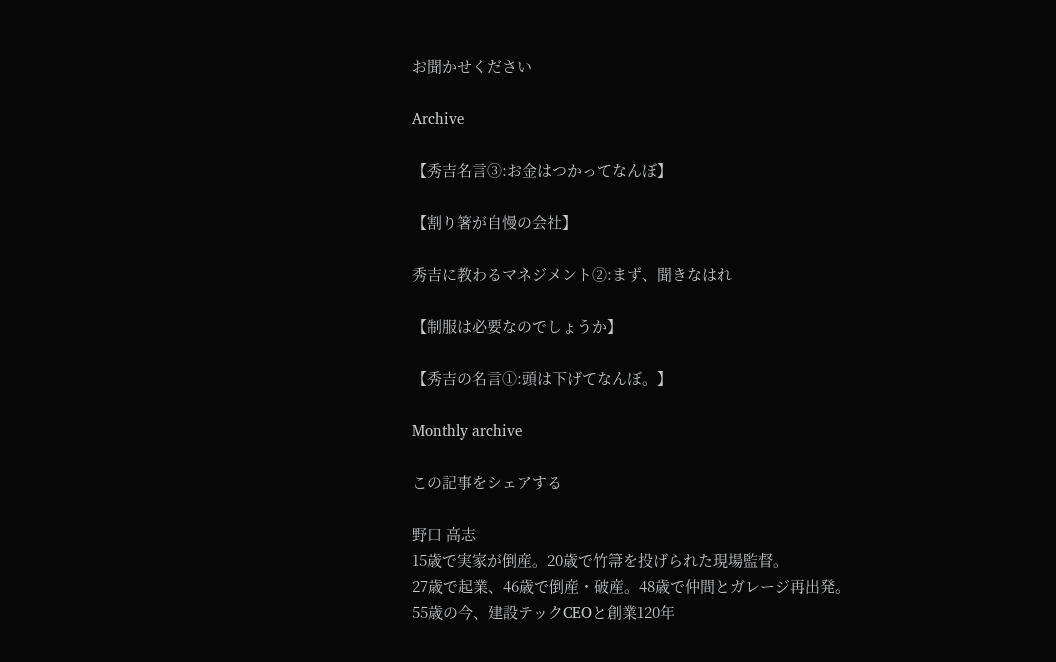お聞かせください

Archive

【秀吉名言③:お金はつかってなんぼ】

【割り箸が自慢の会社】

秀吉に教わるマネジメント②:まず、聞きなはれ

【制服は必要なのでしょうか】

【秀吉の名言①:頭は下げてなんぼ。】

Monthly archive

この記事をシェアする

野口 高志
15歳で実家が倒産。20歳で竹箒を投げられた現場監督。
27歳で起業、46歳で倒産・破産。48歳で仲間とガレージ再出発。
55歳の今、建設テックCEOと創業120年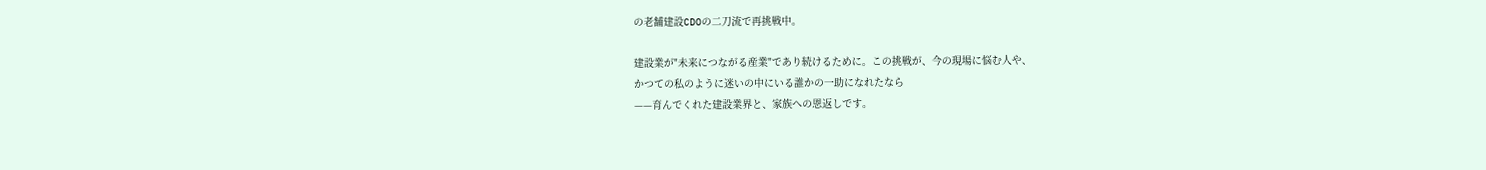の老舗建設CDOの二刀流で再挑戦中。

建設業が"未来につながる産業"であり続けるために。この挑戦が、今の現場に悩む人や、
かつての私のように迷いの中にいる誰かの一助になれたなら
——育んでくれた建設業界と、家族への恩返しです。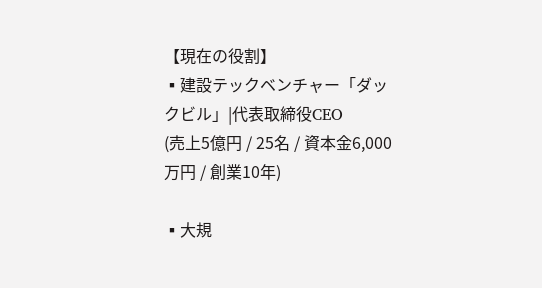【現在の役割】
▪建設テックベンチャー「ダックビル」|代表取締役CEO
(売上5億円 / 25名 / 資本金6,000万円 / 創業10年)

▪大規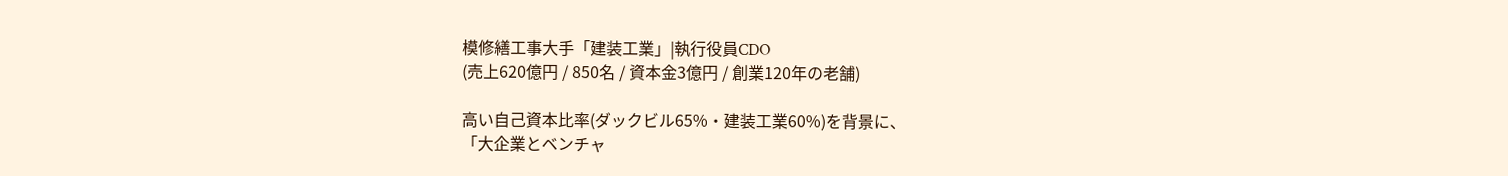模修繕工事大手「建装工業」|執行役員CDO
(売上620億円 / 850名 / 資本金3億円 / 創業120年の老舗)

高い自己資本比率(ダックビル65%・建装工業60%)を背景に、
「大企業とベンチャ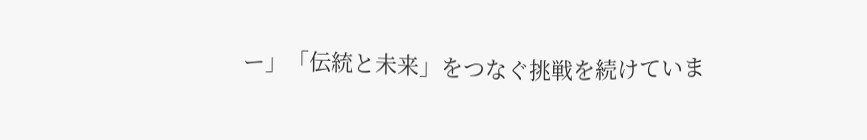ー」「伝統と未来」をつなぐ挑戦を続けていま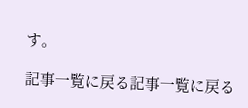す。

記事一覧に戻る記事一覧に戻る